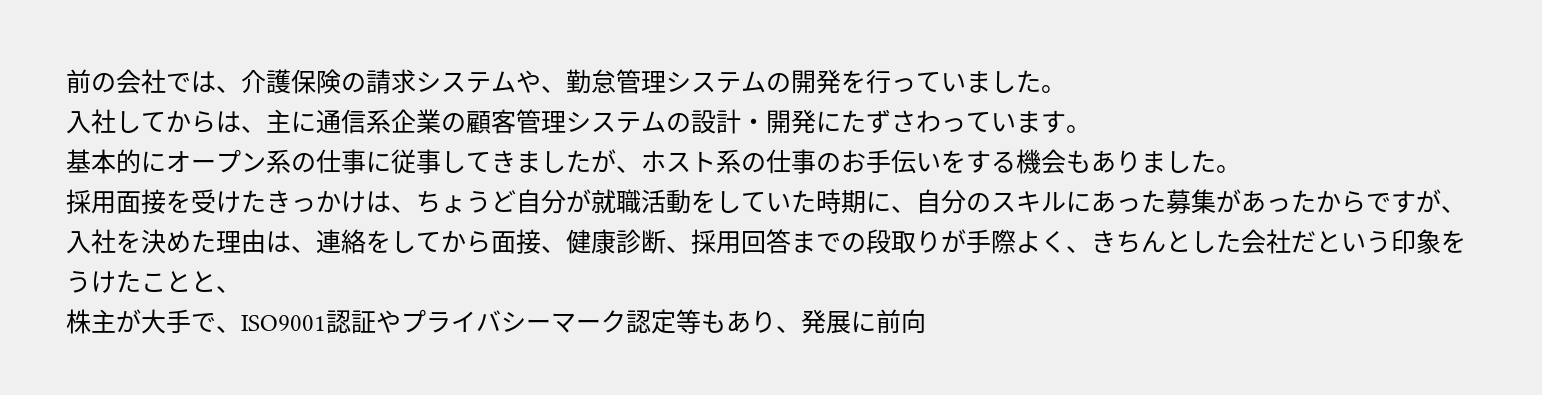前の会社では、介護保険の請求システムや、勤怠管理システムの開発を行っていました。
入社してからは、主に通信系企業の顧客管理システムの設計・開発にたずさわっています。
基本的にオープン系の仕事に従事してきましたが、ホスト系の仕事のお手伝いをする機会もありました。
採用面接を受けたきっかけは、ちょうど自分が就職活動をしていた時期に、自分のスキルにあった募集があったからですが、
入社を決めた理由は、連絡をしてから面接、健康診断、採用回答までの段取りが手際よく、きちんとした会社だという印象をうけたことと、
株主が大手で、ISO9001認証やプライバシーマーク認定等もあり、発展に前向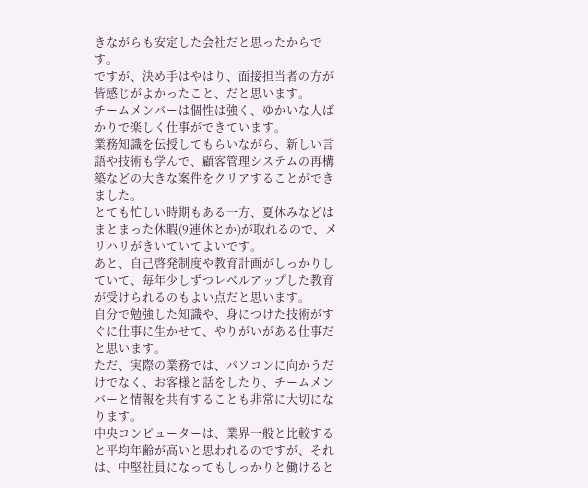きながらも安定した会社だと思ったからです。
ですが、決め手はやはり、面接担当者の方が皆感じがよかったこと、だと思います。
チームメンバーは個性は強く、ゆかいな人ばかりで楽しく仕事ができています。
業務知識を伝授してもらいながら、新しい言語や技術も学んで、顧客管理システムの再構築などの大きな案件をクリアすることができました。
とても忙しい時期もある一方、夏休みなどはまとまった休暇(9連休とか)が取れるので、メリハリがきいていてよいです。
あと、自己啓発制度や教育計画がしっかりしていて、毎年少しずつレベルアップした教育が受けられるのもよい点だと思います。
自分で勉強した知識や、身につけた技術がすぐに仕事に生かせて、やりがいがある仕事だと思います。
ただ、実際の業務では、パソコンに向かうだけでなく、お客様と話をしたり、チームメンバーと情報を共有することも非常に大切になります。
中央コンピューターは、業界一般と比較すると平均年齢が高いと思われるのですが、それは、中堅社員になってもしっかりと働けると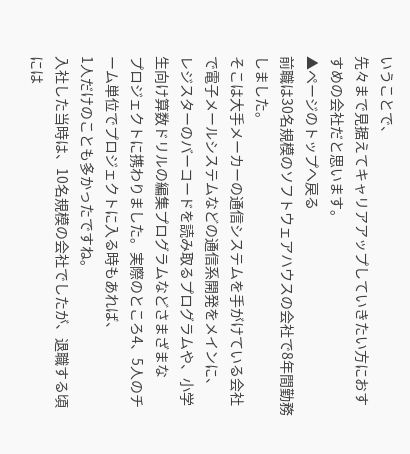いうことで、
先々まで見据えてキャリアアップしていきたい方におすすめの会社だと思います。
▲ページのトップへ戻る
前職は30名規模のソフトウェアハウスの会社で8年間勤務しました。
そこは大手メーカーの通信システムを手がけている会社で電子メールシステムなどの通信系開発をメインに、
レジスターのバーコードを読み取るプログラムや、小学生向け算数ドリルの編集プログラムなどさまざまな
プロジェクトに携わりました。実際のところ4、5人のチーム単位でプロジェクトに入る時もあれば、
1人だけのことも多かったですね。
入社した当時は、10名規模の会社でしたが、退職する頃には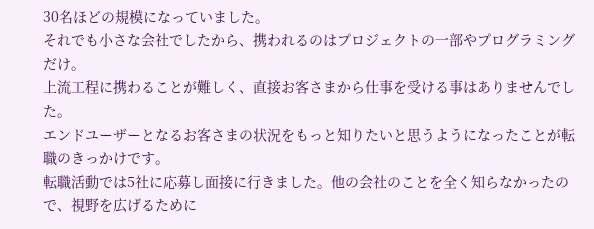30名ほどの規模になっていました。
それでも小さな会社でしたから、携われるのはプロジェクトの一部やプログラミングだけ。
上流工程に携わることが難しく、直接お客さまから仕事を受ける事はありませんでした。
エンドユーザーとなるお客さまの状況をもっと知りたいと思うようになったことが転職のきっかけです。
転職活動では5社に応募し面接に行きました。他の会社のことを全く知らなかったので、視野を広げるために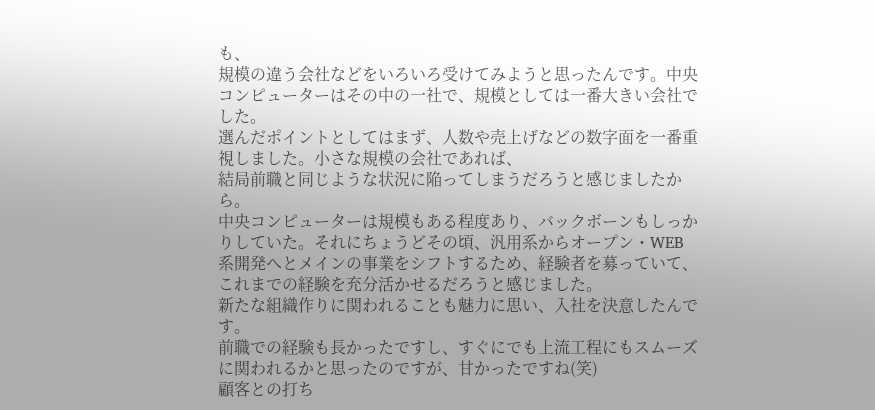も、
規模の違う会社などをいろいろ受けてみようと思ったんです。中央コンピューターはその中の一社で、規模としては一番大きい会社でした。
選んだポイントとしてはまず、人数や売上げなどの数字面を一番重視しました。小さな規模の会社であれば、
結局前職と同じような状況に陥ってしまうだろうと感じましたから。
中央コンピューターは規模もある程度あり、バックボーンもしっかりしていた。それにちょうどその頃、汎用系からオープン・WEB系開発へとメインの事業をシフトするため、経験者を募っていて、これまでの経験を充分活かせるだろうと感じました。
新たな組織作りに関われることも魅力に思い、入社を決意したんです。
前職での経験も長かったですし、すぐにでも上流工程にもスムーズに関われるかと思ったのですが、甘かったですね(笑)
顧客との打ち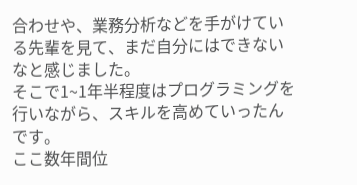合わせや、業務分析などを手がけている先輩を見て、まだ自分にはできないなと感じました。
そこで1~1年半程度はプログラミングを行いながら、スキルを高めていったんです。
ここ数年間位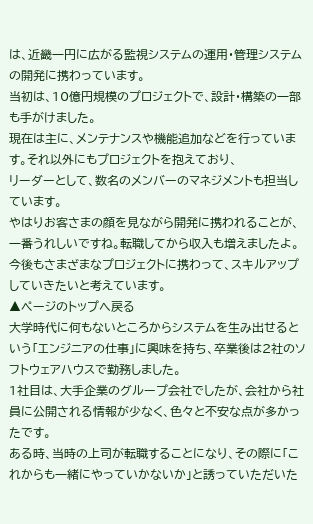は、近畿一円に広がる監視システムの運用・管理システムの開発に携わっています。
当初は、10億円規模のプロジェクトで、設計・構築の一部も手がけました。
現在は主に、メンテナンスや機能追加などを行っています。それ以外にもプロジェクトを抱えており、
リーダーとして、数名のメンバーのマネジメントも担当しています。
やはりお客さまの顔を見ながら開発に携われることが、一番うれしいですね。転職してから収入も増えましたよ。
今後もさまざまなプロジェクトに携わって、スキルアップしていきたいと考えています。
▲ページのトップへ戻る
大学時代に何もないところからシステムを生み出せるという「エンジニアの仕事」に興味を持ち、卒業後は2社のソフトウェアハウスで勤務しました。
1社目は、大手企業のグループ会社でしたが、会社から社員に公開される情報が少なく、色々と不安な点が多かったです。
ある時、当時の上司が転職することになり、その際に「これからも一緒にやっていかないか」と誘っていただいた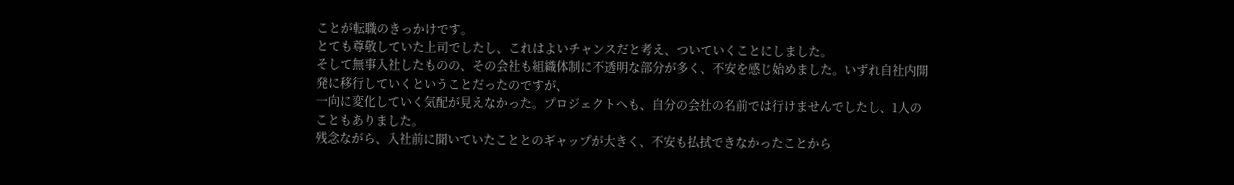ことが転職のきっかけです。
とても尊敬していた上司でしたし、これはよいチャンスだと考え、ついていくことにしました。
そして無事入社したものの、その会社も組織体制に不透明な部分が多く、不安を感じ始めました。いずれ自社内開発に移行していくということだったのですが、
一向に変化していく気配が見えなかった。プロジェクトへも、自分の会社の名前では行けませんでしたし、1人のこともありました。
残念ながら、入社前に聞いていたこととのギャップが大きく、不安も払拭できなかったことから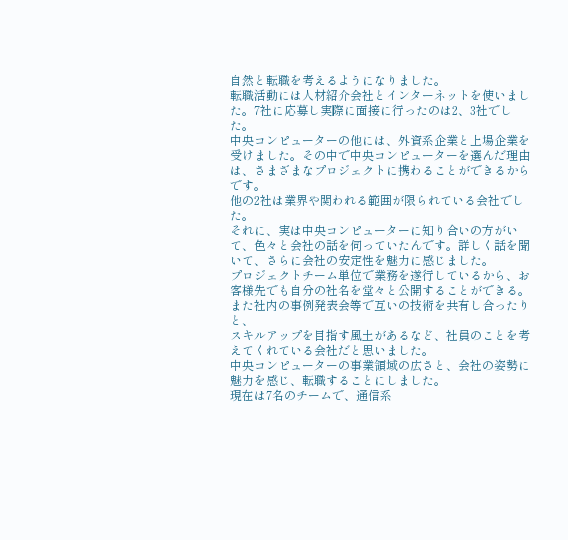自然と転職を考えるようになりました。
転職活動には人材紹介会社とインターネットを使いました。7社に応募し実際に面接に行ったのは2、3社でした。
中央コンピューターの他には、外資系企業と上場企業を受けました。その中で中央コンピューターを選んだ理由は、さまざまなプロジェクトに携わることができるからです。
他の2社は業界や関われる範囲が限られている会社でした。
それに、実は中央コンピューターに知り合いの方がいて、色々と会社の話を伺っていたんです。詳しく話を聞いて、さらに会社の安定性を魅力に感じました。
プロジェクトチーム単位で業務を遂行しているから、お客様先でも自分の社名を堂々と公開することができる。また社内の事例発表会等で互いの技術を共有し合ったりと、
スキルアップを目指す風土があるなど、社員のことを考えてくれている会社だと思いました。
中央コンピューターの事業領域の広さと、会社の姿勢に魅力を感じ、転職することにしました。
現在は7名のチームで、通信系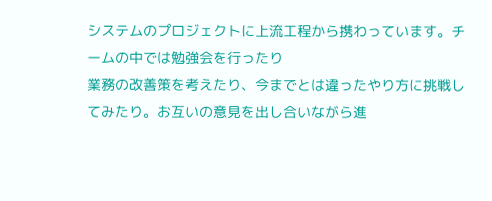システムのプロジェクトに上流工程から携わっています。チームの中では勉強会を行ったり
業務の改善策を考えたり、今までとは違ったやり方に挑戦してみたり。お互いの意見を出し合いながら進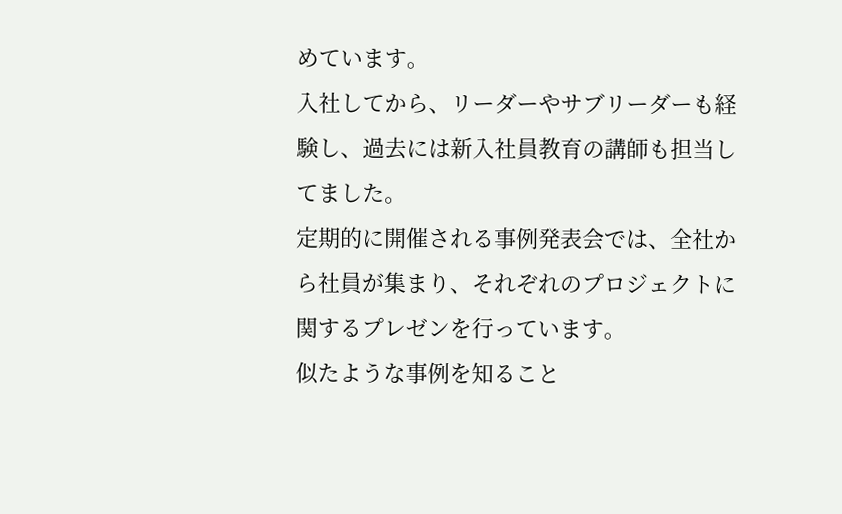めています。
入社してから、リーダーやサブリーダーも経験し、過去には新入社員教育の講師も担当してました。
定期的に開催される事例発表会では、全社から社員が集まり、それぞれのプロジェクトに関するプレゼンを行っています。
似たような事例を知ること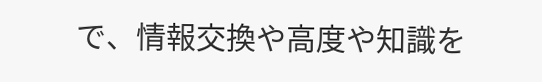で、情報交換や高度や知識を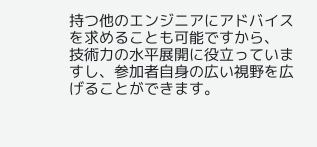持つ他のエンジニアにアドバイスを求めることも可能ですから、
技術力の水平展開に役立っていますし、参加者自身の広い視野を広げることができます。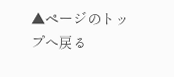▲ページのトップへ戻る